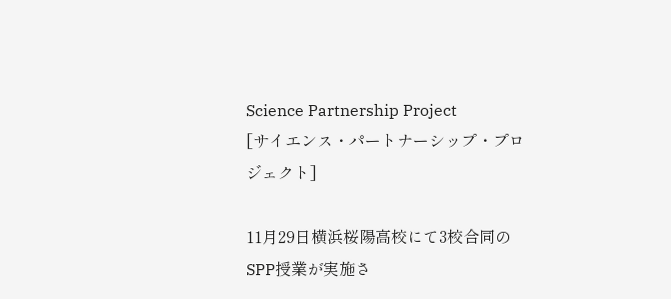Science Partnership Project
[サイエンス・パートナーシップ・プロジェクト]

11月29日横浜桜陽高校にて3校合同のSPP授業が実施さ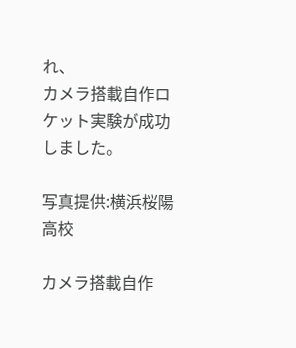れ、
カメラ搭載自作ロケット実験が成功しました。

写真提供:横浜桜陽高校

カメラ搭載自作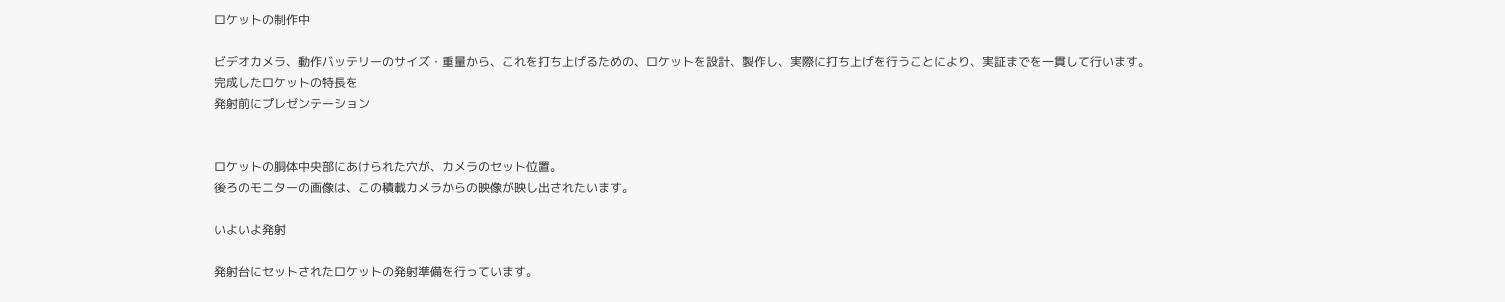ロケットの制作中

ビデオカメラ、動作バッテリーのサイズ・重量から、これを打ち上げるための、ロケットを設計、製作し、実際に打ち上げを行うことにより、実証までを一貫して行います。
完成したロケットの特長を
発射前にプレゼンテーション


ロケットの胴体中央部にあけられた穴が、カメラのセット位置。
後ろのモニターの画像は、この積載カメラからの映像が映し出されたいます。

いよいよ発射

発射台にセットされたロケットの発射準備を行っています。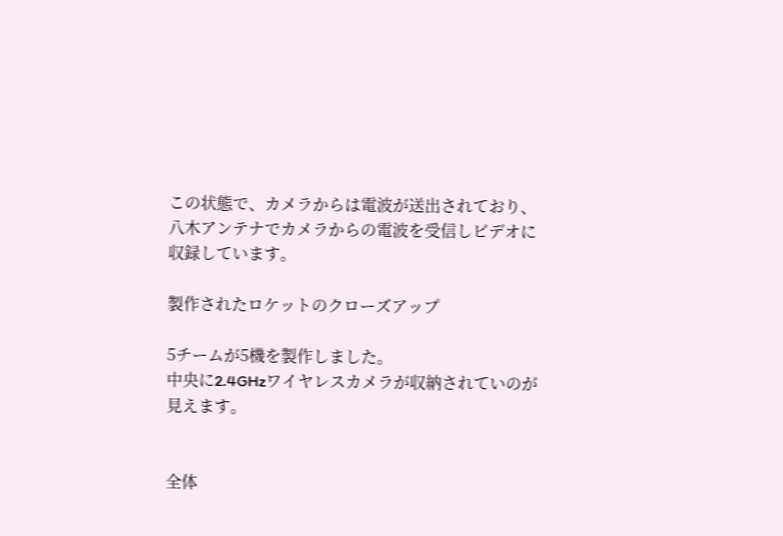この状態で、カメラからは電波が送出されており、八木アンテナでカメラからの電波を受信しビデオに収録しています。

製作されたロケットのクローズアップ

5チームが5機を製作しました。
中央に2.4GHzワイヤレスカメラが収納されていのが見えます。


全体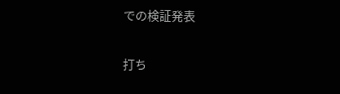での検証発表

打ち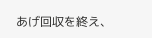あげ回収を終え、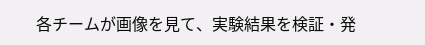各チームが画像を見て、実験結果を検証・発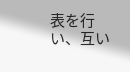表を行い、互い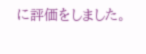に評価をしました。